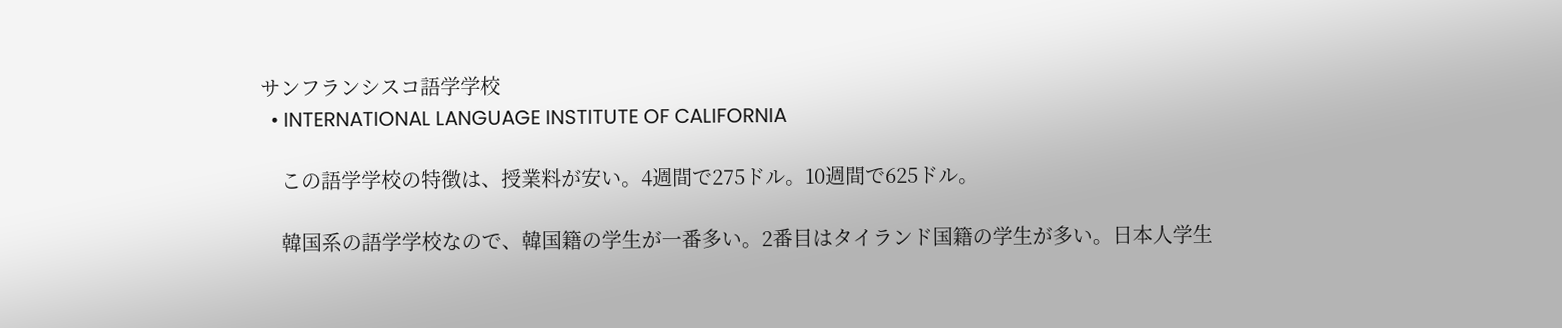サンフランシスコ語学学校
  • INTERNATIONAL LANGUAGE INSTITUTE OF CALIFORNIA

    この語学学校の特徴は、授業料が安い。4週間で275ドル。10週間で625ドル。

    韓国系の語学学校なので、韓国籍の学生が一番多い。2番目はタイランド国籍の学生が多い。日本人学生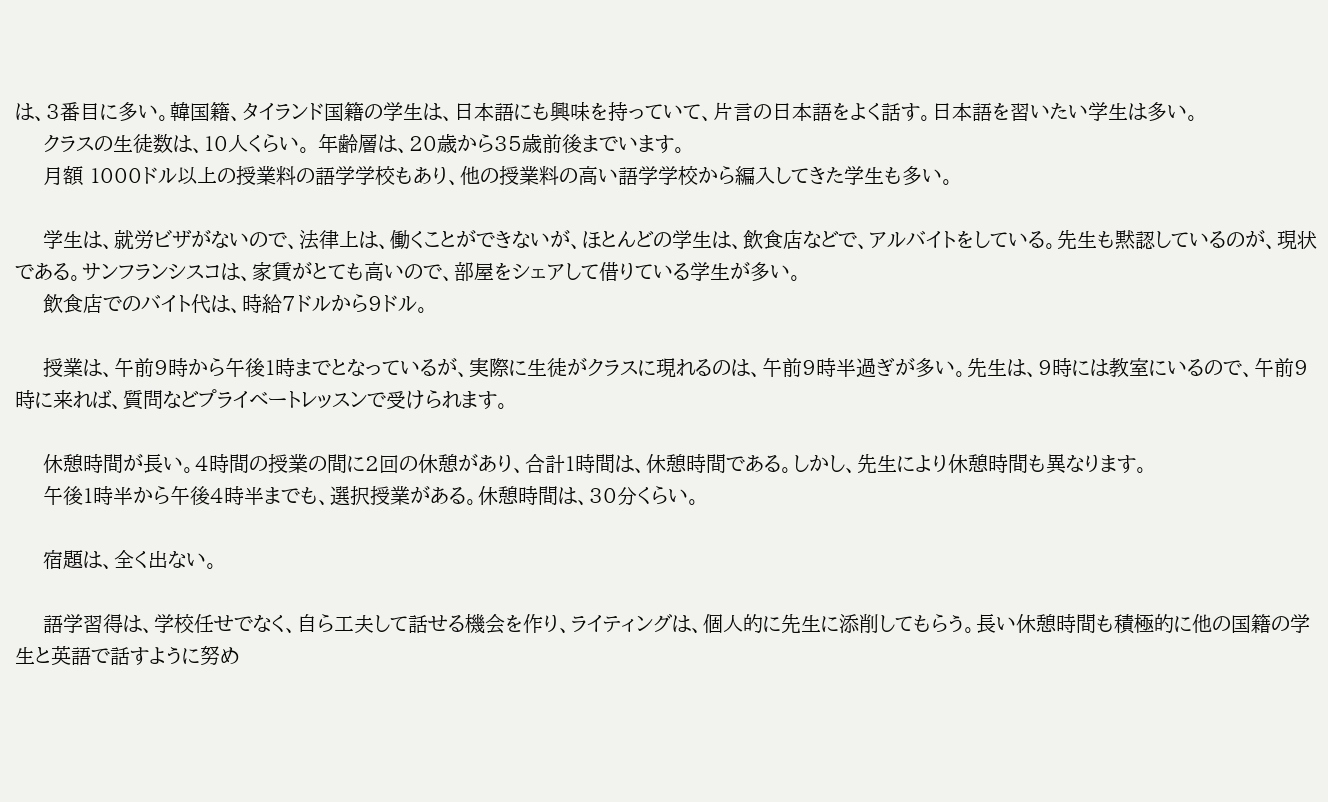は、3番目に多い。韓国籍、タイランド国籍の学生は、日本語にも興味を持っていて、片言の日本語をよく話す。日本語を習いたい学生は多い。
    クラスの生徒数は、10人くらい。 年齢層は、20歳から35歳前後までいます。
    月額 1000ドル以上の授業料の語学学校もあり、他の授業料の高い語学学校から編入してきた学生も多い。

    学生は、就労ビザがないので、法律上は、働くことができないが、ほとんどの学生は、飲食店などで、アルバイトをしている。先生も黙認しているのが、現状である。サンフランシスコは、家賃がとても高いので、部屋をシェアして借りている学生が多い。
    飲食店でのバイト代は、時給7ドルから9ドル。

    授業は、午前9時から午後1時までとなっているが、実際に生徒がクラスに現れるのは、午前9時半過ぎが多い。先生は、9時には教室にいるので、午前9時に来れば、質問などプライベートレッスンで受けられます。

    休憩時間が長い。4時間の授業の間に2回の休憩があり、合計1時間は、休憩時間である。しかし、先生により休憩時間も異なります。
    午後1時半から午後4時半までも、選択授業がある。休憩時間は、30分くらい。

    宿題は、全く出ない。

    語学習得は、学校任せでなく、自ら工夫して話せる機会を作り、ライティングは、個人的に先生に添削してもらう。長い休憩時間も積極的に他の国籍の学生と英語で話すように努め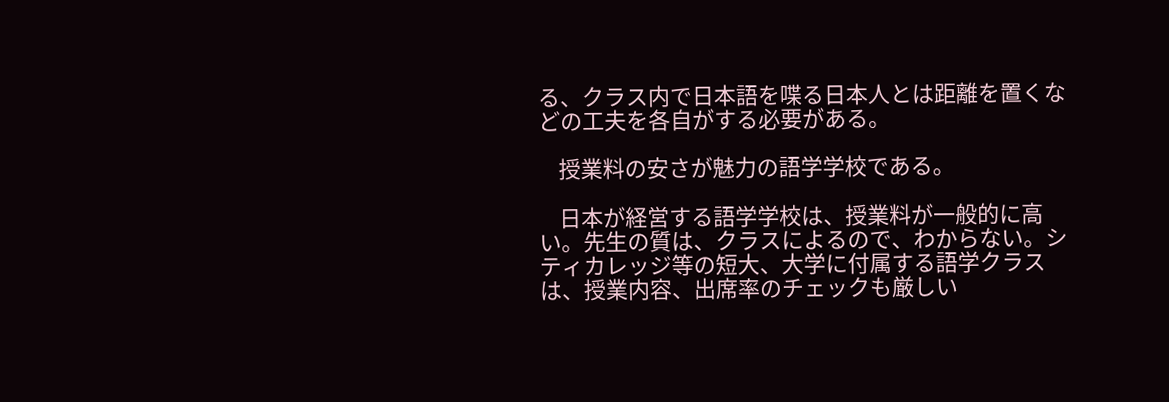る、クラス内で日本語を喋る日本人とは距離を置くなどの工夫を各自がする必要がある。

    授業料の安さが魅力の語学学校である。

    日本が経営する語学学校は、授業料が一般的に高い。先生の質は、クラスによるので、わからない。シティカレッジ等の短大、大学に付属する語学クラスは、授業内容、出席率のチェックも厳しい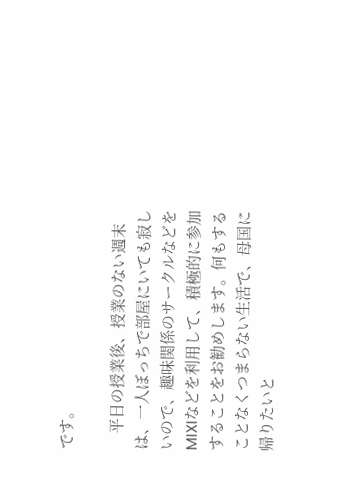です。

    平日の授業後、授業のない週末は、一人ぼっちで部屋にいても寂しいので、趣味関係のサークルなどをMIXIなどを利用して、積極的に参加することをお勧めします。何もすることなくつまらない生活で、母国に帰りたいと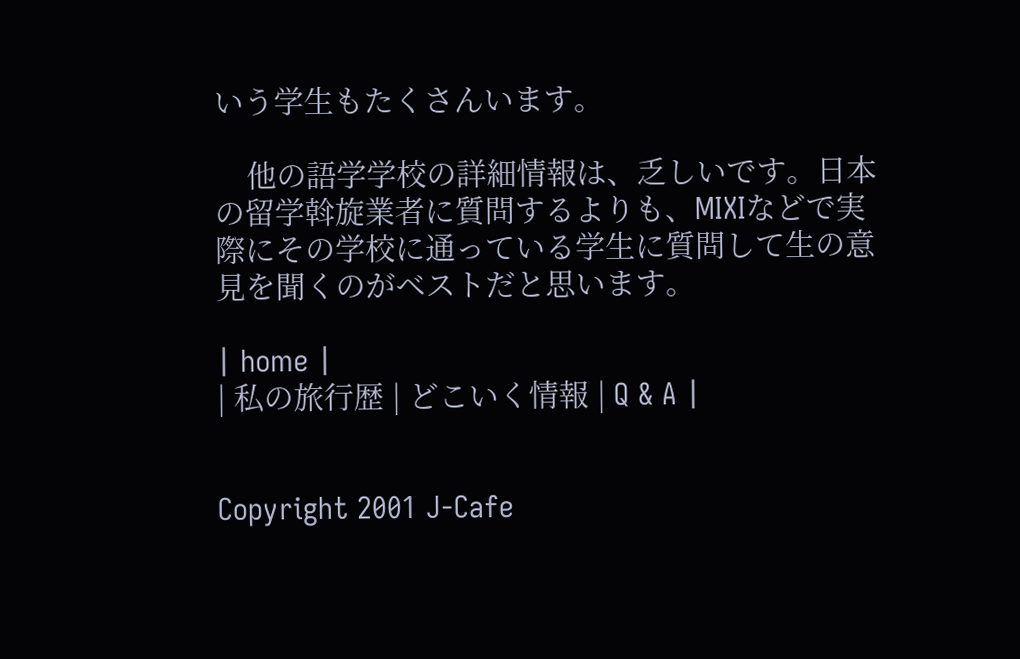いう学生もたくさんいます。

    他の語学学校の詳細情報は、乏しいです。日本の留学斡旋業者に質問するよりも、MIXIなどで実際にその学校に通っている学生に質問して生の意見を聞くのがベストだと思います。

| home |
| 私の旅行歴 | どこいく情報 | Q & A |


Copyright 2001 J-Cafe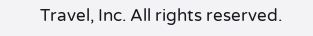Travel, Inc. All rights reserved.